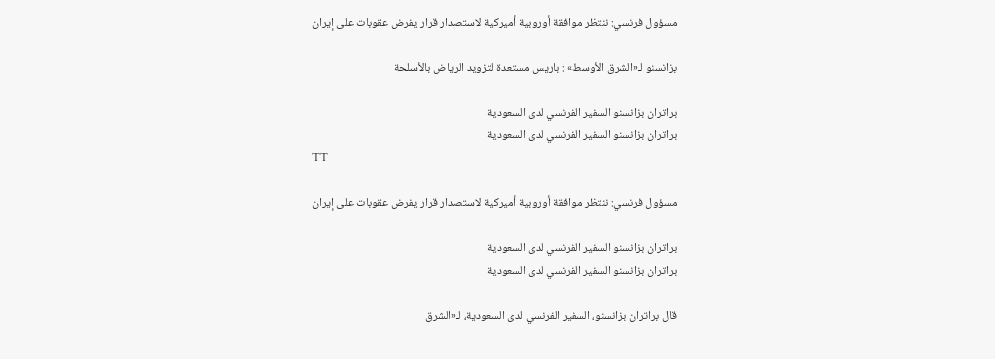مسؤول فرنسي: ننتظر موافقة أوروبية أميركية لاستصدار قرار يفرض عقوبات على إيران

بزانسنو لـ«الشرق الأوسط» : باريس مستعدة لتزويد الرياض بالأسلحة

براتران بزانسنو السفير الفرنسي لدى السعودية
براتران بزانسنو السفير الفرنسي لدى السعودية
TT

مسؤول فرنسي: ننتظر موافقة أوروبية أميركية لاستصدار قرار يفرض عقوبات على إيران

براتران بزانسنو السفير الفرنسي لدى السعودية
براتران بزانسنو السفير الفرنسي لدى السعودية

قال براتران بزانسنو، السفير الفرنسي لدى السعودية، لـ«الشرق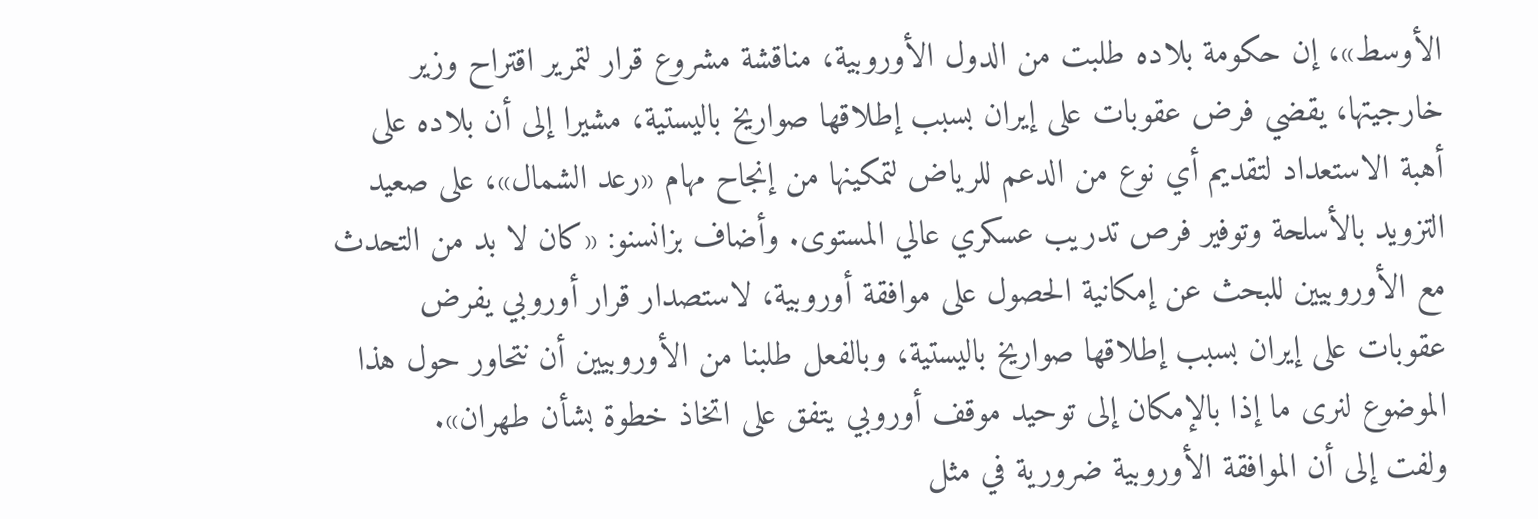الأوسط»، إن حكومة بلاده طلبت من الدول الأوروبية، مناقشة مشروع قرار لتمرير اقتراح وزير خارجيتها، يقضي فرض عقوبات على إيران بسبب إطلاقها صواريخ باليستية، مشيرا إلى أن بلاده على أهبة الاستعداد لتقديم أي نوع من الدعم للرياض لتمكينها من إنجاح مهام «رعد الشمال»، على صعيد التزويد بالأسلحة وتوفير فرص تدريب عسكري عالي المستوى. وأضاف بزانسنو: «كان لا بد من التحدث مع الأوروبيين للبحث عن إمكانية الحصول على موافقة أوروبية، لاستصدار قرار أوروبي يفرض عقوبات على إيران بسبب إطلاقها صواريخ باليستية، وبالفعل طلبنا من الأوروبيين أن نتحاور حول هذا الموضوع لنرى ما إذا بالإمكان إلى توحيد موقف أوروبي يتفق على اتخاذ خطوة بشأن طهران».
ولفت إلى أن الموافقة الأوروبية ضرورية في مثل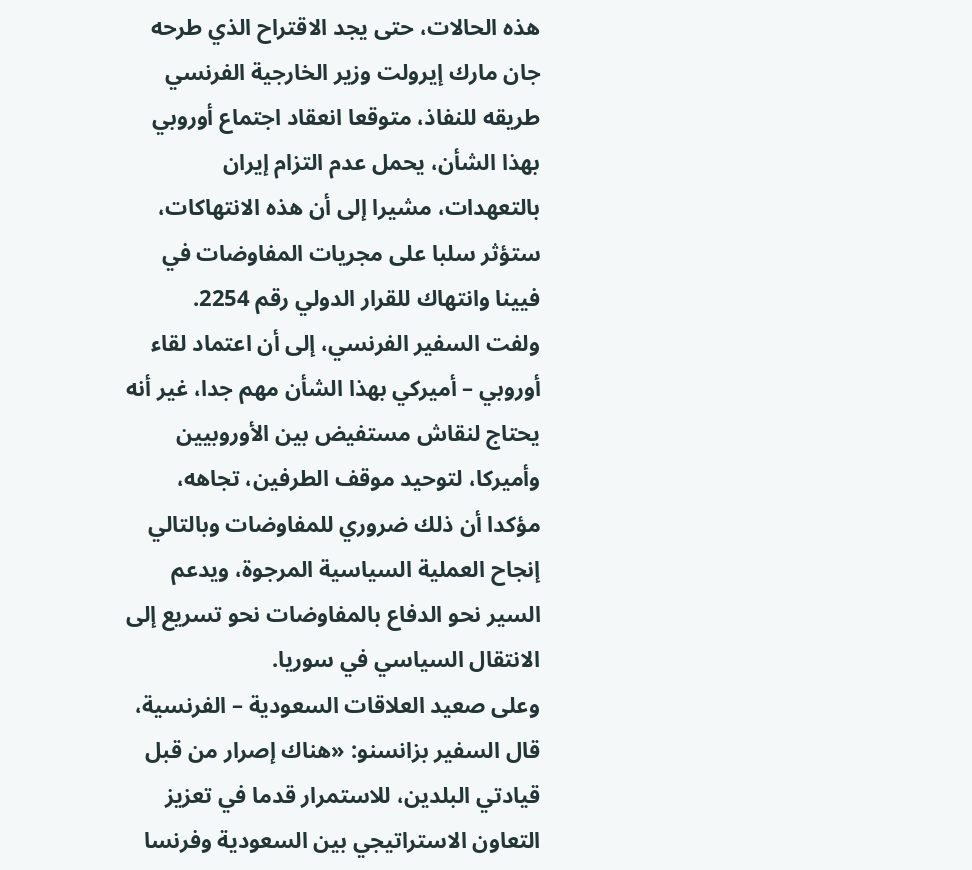هذه الحالات، حتى يجد الاقتراح الذي طرحه جان مارك إيرولت وزير الخارجية الفرنسي طريقه للنفاذ، متوقعا انعقاد اجتماع أوروبي بهذا الشأن، يحمل عدم التزام إيران بالتعهدات، مشيرا إلى أن هذه الانتهاكات، ستؤثر سلبا على مجريات المفاوضات في فيينا وانتهاك للقرار الدولي رقم 2254.
ولفت السفير الفرنسي، إلى أن اعتماد لقاء أوروبي – أميركي بهذا الشأن مهم جدا، غير أنه يحتاج لنقاش مستفيض بين الأوروبيين وأميركا، لتوحيد موقف الطرفين، تجاهه، مؤكدا أن ذلك ضروري للمفاوضات وبالتالي إنجاح العملية السياسية المرجوة، ويدعم السير نحو الدفاع بالمفاوضات نحو تسريع إلى الانتقال السياسي في سوريا.
وعلى صعيد العلاقات السعودية – الفرنسية، قال السفير بزانسنو: «هناك إصرار من قبل قيادتي البلدين، للاستمرار قدما في تعزيز التعاون الاستراتيجي بين السعودية وفرنسا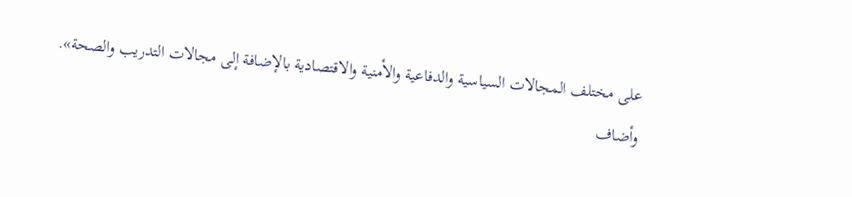على مختلف المجالات السياسية والدفاعية والأمنية والاقتصادية بالإضافة إلى مجالات التدريب والصحة».
وأضاف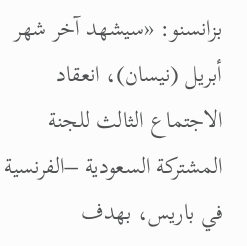بزانسنو: «سيشهد آخر شهر أبريل (نيسان)، انعقاد الاجتماع الثالث للجنة المشتركة السعودية –الفرنسية في باريس، بهدف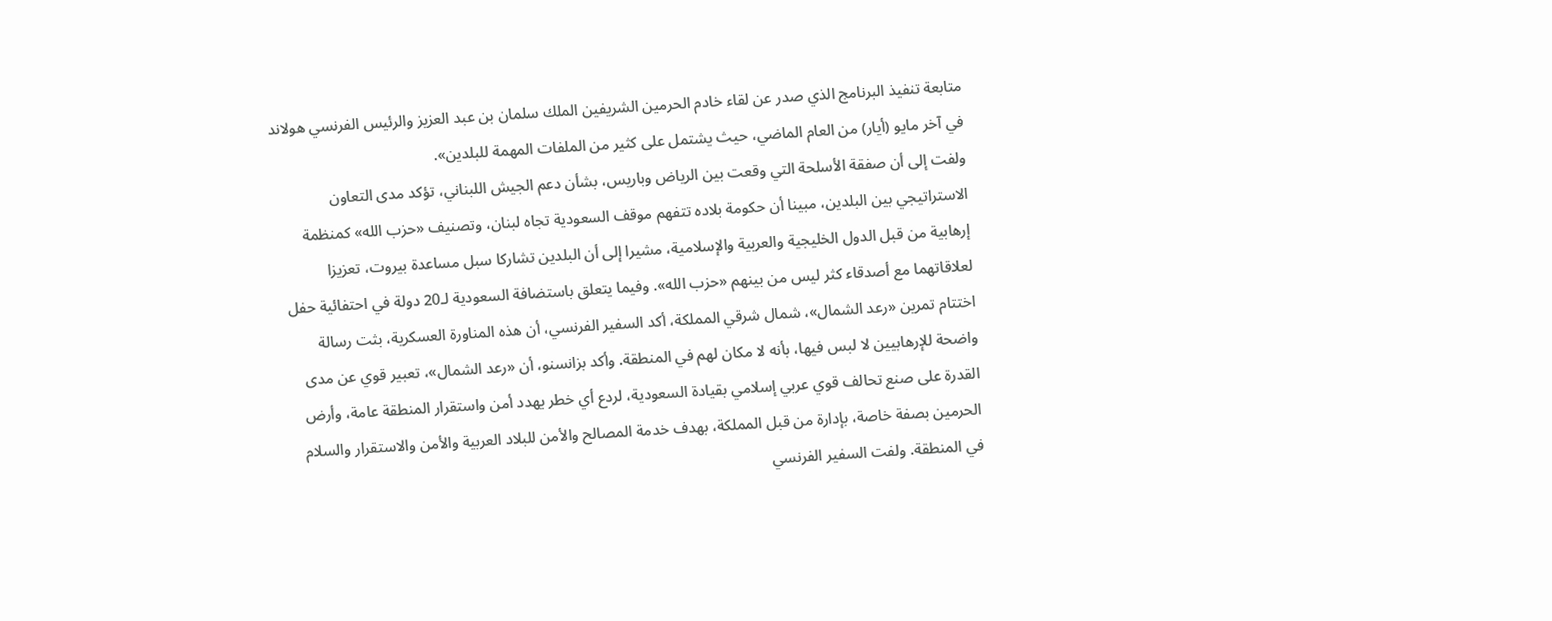متابعة تنفيذ البرنامج الذي صدر عن لقاء خادم الحرمين الشريفين الملك سلمان بن عبد العزيز والرئيس الفرنسي هولاند في آخر مايو (أيار) من العام الماضي، حيث يشتمل على كثير من الملفات المهمة للبلدين».
ولفت إلى أن صفقة الأسلحة التي وقعت بين الرياض وباريس، بشأن دعم الجيش اللبناني، تؤكد مدى التعاون الاستراتيجي بين البلدين، مبينا أن حكومة بلاده تتفهم موقف السعودية تجاه لبنان، وتصنيف «حزب الله» كمنظمة إرهابية من قبل الدول الخليجية والعربية والإسلامية، مشيرا إلى أن البلدين تشاركا سبل مساعدة بيروت، تعزيزا لعلاقاتهما مع أصدقاء كثر ليس من بينهم «حزب الله». وفيما يتعلق باستضافة السعودية لـ20 دولة في احتفائية حفل اختتام تمرين «رعد الشمال»، شمال شرقي المملكة، أكد السفير الفرنسي، أن هذه المناورة العسكرية، بثت رسالة واضحة للإرهابيين لا لبس فيها، بأنه لا مكان لهم في المنطقة. وأكد بزانسنو، أن «رعد الشمال»، تعبير قوي عن مدى القدرة على صنع تحالف قوي عربي إسلامي بقيادة السعودية، لردع أي خطر يهدد أمن واستقرار المنطقة عامة، وأرض الحرمين بصفة خاصة، بإدارة من قبل المملكة، بهدف خدمة المصالح والأمن للبلاد العربية والأمن والاستقرار والسلام في المنطقة. ولفت السفير الفرنسي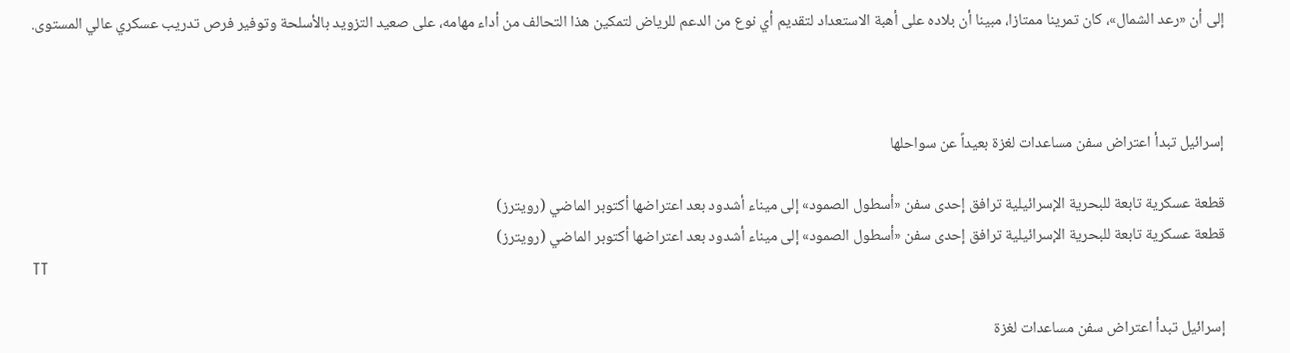إلى أن «رعد الشمال»، كان تمرينا ممتازا، مبينا أن بلاده على أهبة الاستعداد لتقديم أي نوع من الدعم للرياض لتمكين هذا التحالف من أداء مهامه، على صعيد التزويد بالأسلحة وتوفير فرص تدريب عسكري عالي المستوى.



إسرائيل تبدأ اعتراض سفن مساعدات لغزة بعيداً عن سواحلها

قطعة عسكرية تابعة للبحرية الإسرائيلية ترافق إحدى سفن «أسطول الصمود» إلى ميناء أشدود بعد اعتراضها أكتوبر الماضي (رويترز)
قطعة عسكرية تابعة للبحرية الإسرائيلية ترافق إحدى سفن «أسطول الصمود» إلى ميناء أشدود بعد اعتراضها أكتوبر الماضي (رويترز)
TT

إسرائيل تبدأ اعتراض سفن مساعدات لغزة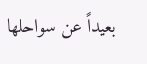بعيداً عن سواحلها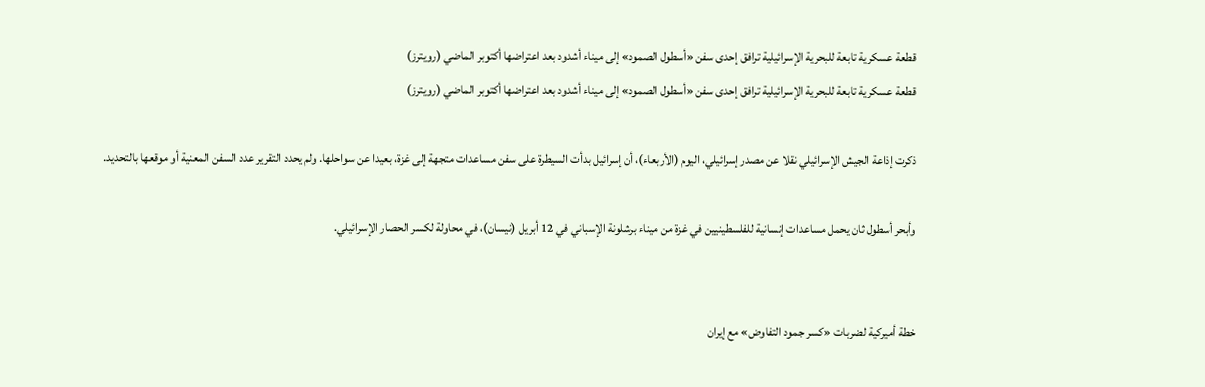قطعة عسكرية تابعة للبحرية الإسرائيلية ترافق إحدى سفن «أسطول الصمود» إلى ميناء أشدود بعد اعتراضها أكتوبر الماضي (رويترز)
قطعة عسكرية تابعة للبحرية الإسرائيلية ترافق إحدى سفن «أسطول الصمود» إلى ميناء أشدود بعد اعتراضها أكتوبر الماضي (رويترز)

ذكرت إذاعة الجيش الإسرائيلي نقلا عن مصدر إسرائيلي، اليوم (الأربعاء)، أن ‌إسرائيل بدأت ‌السيطرة على سفن ‌مساعدات متجهة إلى غزة، بعيدا عن سواحلها. ولم يحدد التقرير عدد السفن المعنية ‌أو ‌موقعها بالتحديد.

وأبحر ‌أسطول ‌ثان يحمل مساعدات إنسانية للفلسطينيين في ‌غزة من ميناء برشلونة الإسباني في 12 أبريل (نيسان)، في محاولة لكسر الحصار الإسرائيلي.


خطة أميركية لضربات «كسر جمود التفاوض» مع إيران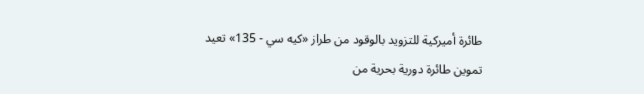طائرة أميركية للتزويد بالوقود من طراز «كيه سي - 135» تعيد تموين طائرة دورية بحرية من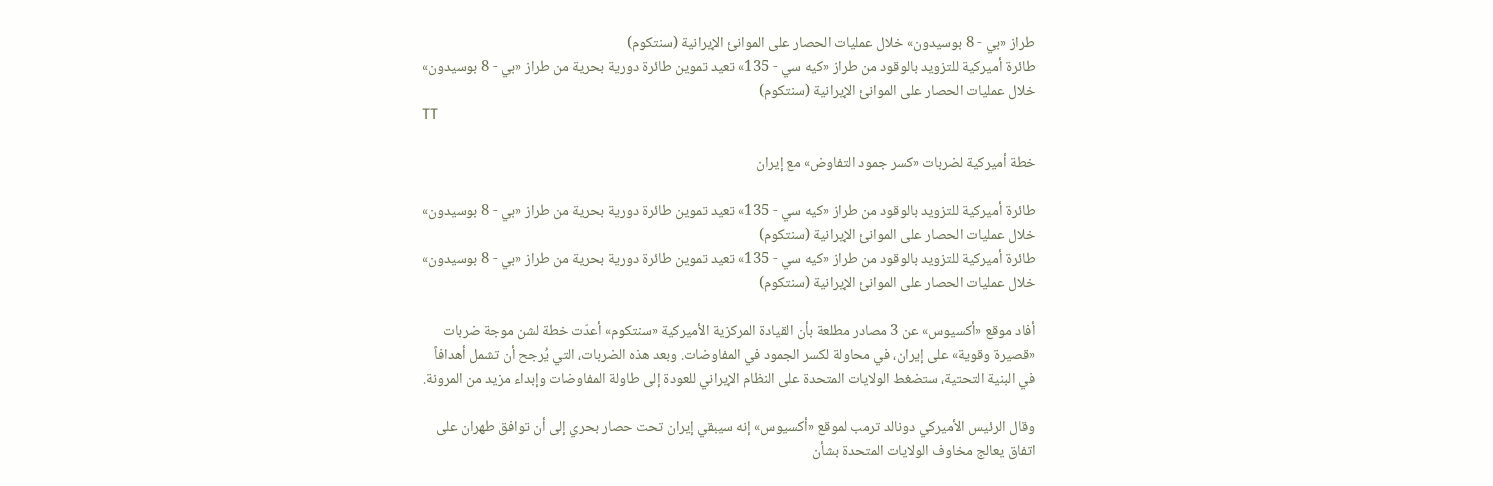طراز «بي - 8 بوسيدون» خلال عمليات الحصار على الموانئ الإيرانية (سنتكوم)
طائرة أميركية للتزويد بالوقود من طراز «كيه سي - 135» تعيد تموين طائرة دورية بحرية من طراز «بي - 8 بوسيدون» خلال عمليات الحصار على الموانئ الإيرانية (سنتكوم)
TT

خطة أميركية لضربات «كسر جمود التفاوض» مع إيران

طائرة أميركية للتزويد بالوقود من طراز «كيه سي - 135» تعيد تموين طائرة دورية بحرية من طراز «بي - 8 بوسيدون» خلال عمليات الحصار على الموانئ الإيرانية (سنتكوم)
طائرة أميركية للتزويد بالوقود من طراز «كيه سي - 135» تعيد تموين طائرة دورية بحرية من طراز «بي - 8 بوسيدون» خلال عمليات الحصار على الموانئ الإيرانية (سنتكوم)

أفاد موقع «أكسيوس» عن 3 مصادر مطلعة بأن القيادة المركزية الأميركية «سنتكوم» أعدّت خطة لشن موجة ضربات «قصيرة وقوية» على إيران، في محاولة لكسر الجمود في المفاوضات. وبعد هذه الضربات، التي يُرجح أن تشمل أهدافاً في البنية التحتية، ستضغط الولايات المتحدة على النظام الإيراني للعودة إلى طاولة المفاوضات وإبداء مزيد من المرونة.

وقال الرئيس الأميركي دونالد ترمب لموقع «أكسيوس» إنه سيبقي إيران تحت حصار بحري إلى أن توافق طهران على اتفاق يعالج مخاوف الولايات المتحدة بشأن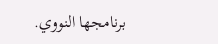برنامجها النووي.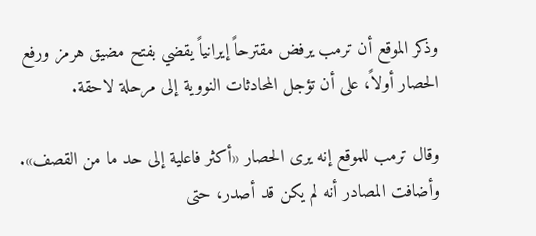وذكر الموقع أن ترمب يرفض مقترحاً إيرانياً يقضي بفتح مضيق هرمز ورفع الحصار أولاً، على أن تؤجل المحادثات النووية إلى مرحلة لاحقة.

وقال ترمب للموقع إنه يرى الحصار «أكثر فاعلية إلى حد ما من القصف». وأضافت المصادر أنه لم يكن قد أصدر، حتى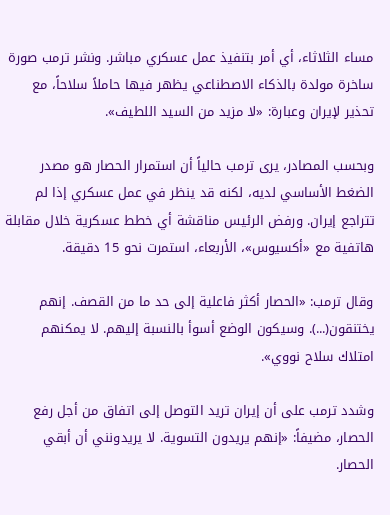مساء الثلاثاء، أي أمر بتنفيذ عمل عسكري مباشر. ونشر ترمب صورة ساخرة مولدة بالذكاء الاصطناعي يظهر فيها حاملاً سلاحاً، مع تحذير لإيران وعبارة: «لا مزيد من السيد اللطيف».

وبحسب المصادر، يرى ترمب حالياً أن استمرار الحصار هو مصدر الضغط الأساسي لديه، لكنه قد ينظر في عمل عسكري إذا لم تتراجع إيران. ورفض الرئيس مناقشة أي خطط عسكرية خلال مقابلة هاتفية مع «أكسيوس»، الأربعاء، استمرت نحو 15 دقيقة.

وقال ترمب: «الحصار أكثر فاعلية إلى حد ما من القصف. إنهم يختنقون(...). وسيكون الوضع أسوأ بالنسبة إليهم. لا يمكنهم امتلاك سلاح نووي».

وشدد ترمب على أن إيران تريد التوصل إلى اتفاق من أجل رفع الحصار، مضيفاً: «إنهم يريدون التسوية. لا يريدونني أن أبقي الحصار.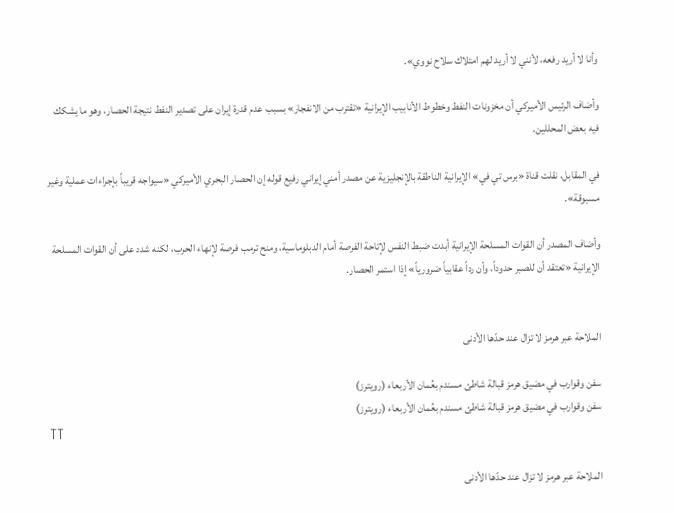وأنا لا أريد رفعه، لأنني لا أريد لهم امتلاك سلاح نووي».

وأضاف الرئيس الأميركي أن مخزونات النفط وخطوط الأنابيب الإيرانية «تقترب من الانفجار» بسبب عدم قدرة إيران على تصدير النفط نتيجة الحصار، وهو ما يشكك فيه بعض المحللين.

في المقابل، نقلت قناة «برس تي في» الإيرانية الناطقة بالإنجليزية عن مصدر أمني إيراني رفيع قوله إن الحصار البحري الأميركي «سيواجه قريباً بإجراءات عملية وغير مسبوقة».

وأضاف المصدر أن القوات المسلحة الإيرانية أبدت ضبط النفس لإتاحة الفرصة أمام الدبلوماسية، ومنح ترمب فرصة لإنهاء الحرب، لكنه شدد على أن القوات المسلحة الإيرانية «تعتقد أن للصبر حدوداً، وأن رداً عقابياً ضرورياً» إذا استمر الحصار.


الملاحة عبر هرمز لا تزال عند حدّها الأدنى

سفن وقوارب في مضيق هرمز قبالة شاطئ مسندم بعُمان الأربعاء (رويترز)
سفن وقوارب في مضيق هرمز قبالة شاطئ مسندم بعُمان الأربعاء (رويترز)
TT

الملاحة عبر هرمز لا تزال عند حدّها الأدنى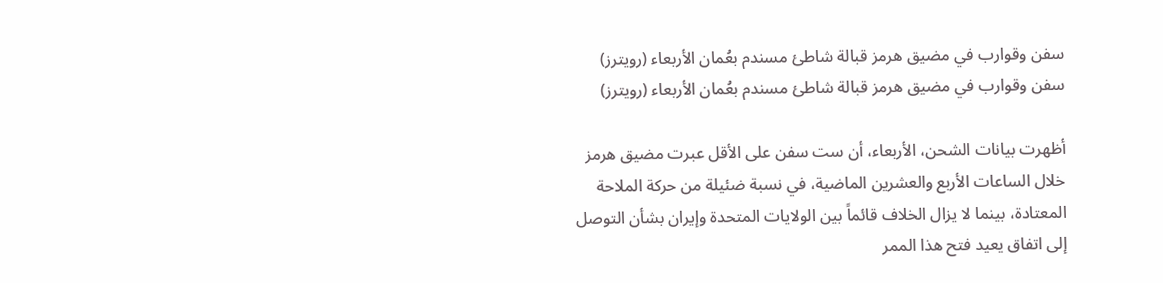سفن وقوارب في مضيق هرمز قبالة شاطئ مسندم بعُمان الأربعاء (رويترز)
سفن وقوارب في مضيق هرمز قبالة شاطئ مسندم بعُمان الأربعاء (رويترز)

أظهرت بيانات الشحن، الأربعاء، أن ست سفن على الأقل عبرت مضيق هرمز خلال الساعات الأربع والعشرين الماضية، في نسبة ضئيلة من حركة الملاحة المعتادة، بينما لا يزال الخلاف قائماً بين الولايات المتحدة وإيران بشأن التوصل إلى اتفاق يعيد فتح هذا الممر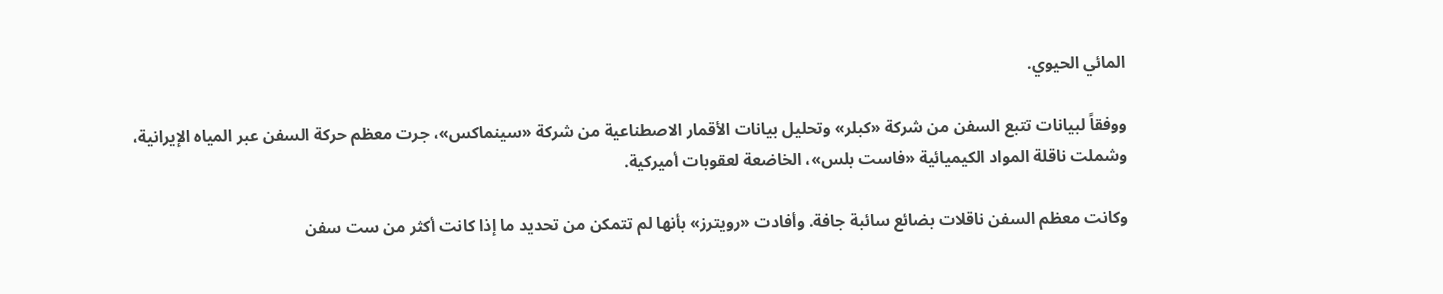المائي الحيوي.

ووفقاً لبيانات تتبع السفن من شركة «كبلر» وتحليل بيانات الأقمار الاصطناعية من شركة «سينماكس»، جرت معظم حركة السفن عبر المياه الإيرانية، وشملت ناقلة المواد الكيميائية «فاست بلس»، الخاضعة لعقوبات أميركية.

وكانت معظم السفن ناقلات بضائع سائبة جافة. وأفادت «رويترز» بأنها لم تتمكن من تحديد ما إذا كانت أكثر من ست سفن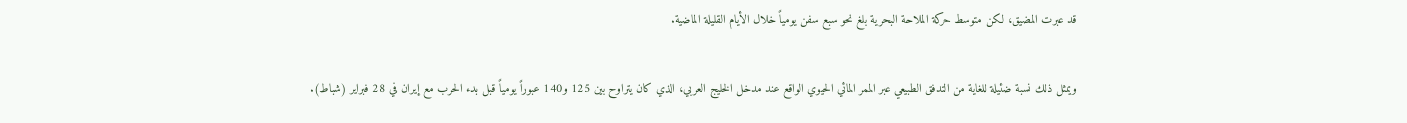قد عبرت المضيق، لكن متوسط حركة الملاحة البحرية بلغ نحو سبع سفن يومياً خلال الأيام القليلة الماضية.

ويمثل ذلك نسبة ضئيلة للغاية من التدفق الطبيعي عبر الممر المائي الحيوي الواقع عند مدخل الخليج العربي، الذي كان يتراوح بين 125 و140 عبوراً يومياً قبل بدء الحرب مع إيران في 28 فبراير (شباط).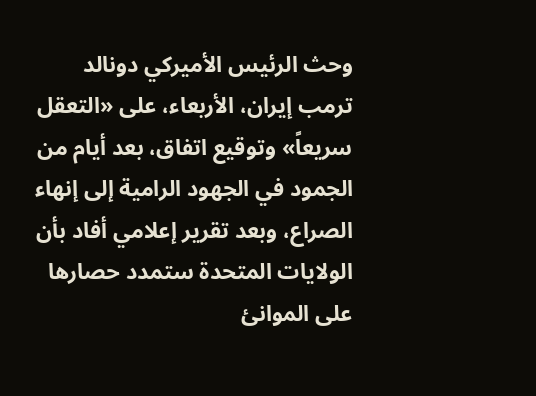وحث الرئيس الأميركي دونالد ترمب إيران، الأربعاء، على «التعقل سريعاً» وتوقيع اتفاق، بعد أيام من الجمود في الجهود الرامية إلى إنهاء الصراع، وبعد تقرير إعلامي أفاد بأن الولايات المتحدة ستمدد حصارها على الموانئ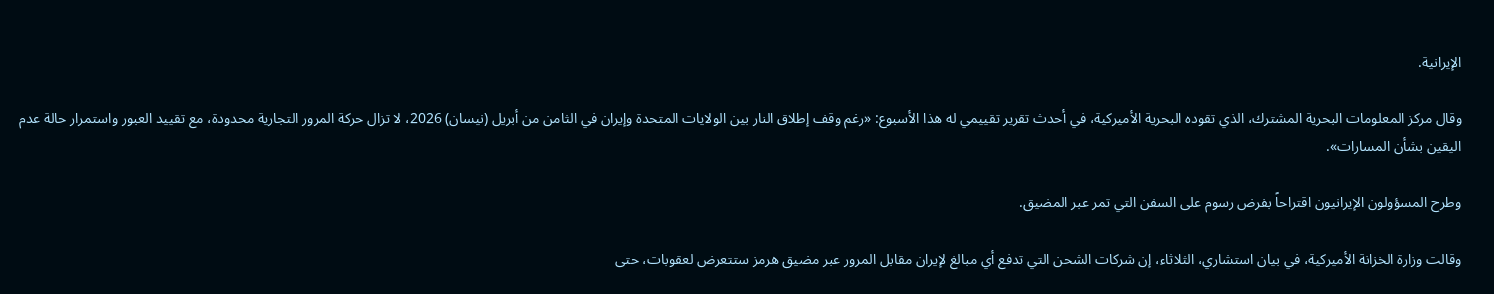الإيرانية.

وقال مركز المعلومات البحرية المشترك، الذي تقوده البحرية الأميركية، في أحدث تقرير تقييمي له هذا الأسبوع: «رغم وقف إطلاق النار بين الولايات المتحدة وإيران في الثامن من أبريل (نيسان) 2026، لا تزال حركة المرور التجارية محدودة، مع تقييد العبور واستمرار حالة عدم اليقين بشأن المسارات».

وطرح المسؤولون الإيرانيون اقتراحاً بفرض رسوم على السفن التي تمر عبر المضيق.

وقالت وزارة الخزانة الأميركية، في بيان استشاري، الثلاثاء، إن شركات الشحن التي تدفع أي مبالغ لإيران مقابل المرور عبر مضيق هرمز ستتعرض لعقوبات، حتى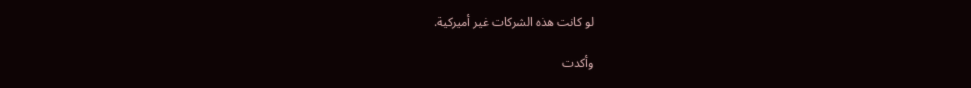لو كانت هذه الشركات غير أميركية.

وأكدت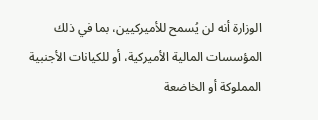الوزارة أنه لن يُسمح للأميركيين، بما في ذلك المؤسسات المالية الأميركية، أو للكيانات الأجنبية المملوكة أو الخاضعة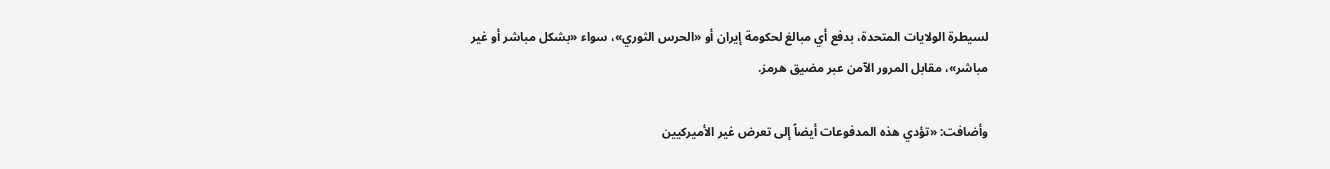لسيطرة الولايات المتحدة، بدفع أي مبالغ لحكومة إيران أو «الحرس الثوري»، سواء «بشكل مباشر أو غير مباشر»، مقابل المرور الآمن عبر مضيق هرمز.

وأضافت: «تؤدي هذه المدفوعات أيضاً إلى تعرض غير الأميركيين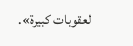لعقوبات كبيرة».